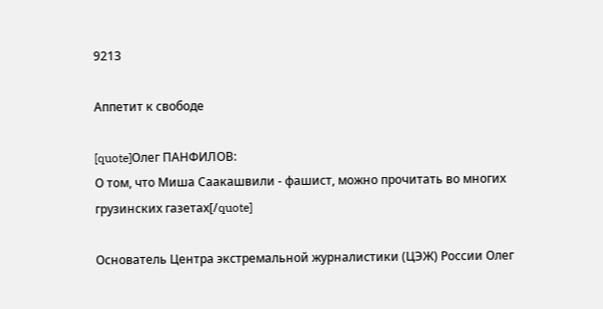9213

Аппетит к свободе

[quote]Олег ПАНФИЛОВ:
О том, что Миша Саакашвили - фашист, можно прочитать во многих грузинских газетах[/quote]

Основатель Центра экстремальной журналистики (ЦЭЖ) России Олег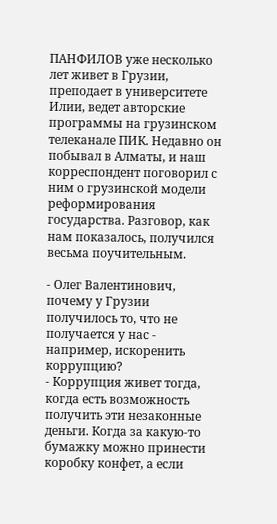ПАНФИЛОВ уже несколько лет живет в Грузии, преподает в университете Илии, ведет авторские программы на грузинском телеканале ПИК. Недавно он побывал в Алматы, и наш корреспондент поговорил с ним о грузинской модели реформирования государства. Разговор, как нам показалось, получился весьма поучительным.

- Олег Валентинович, почему у Грузии получилось то, что не получается у нас - например, искоренить коррупцию?
- Коррупция живет тогда, когда есть возможность получить эти незаконные деньги. Когда за какую-то бумажку можно принести коробку конфет, а если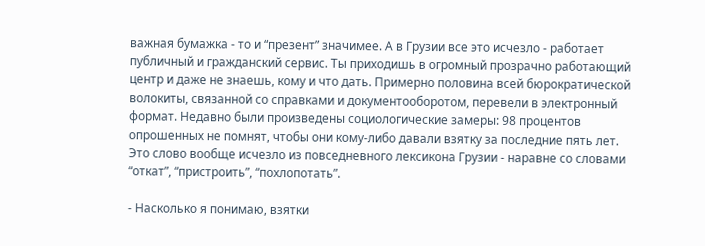важная бумажка - то и “презент” значимее. А в Грузии все это исчезло - работает публичный и гражданский сервис. Ты приходишь в огромный прозрачно работающий центр и даже не знаешь, кому и что дать. Примерно половина всей бюрократической волокиты, связанной со справками и документооборотом, перевели в электронный формат. Недавно были произведены социологические замеры: 98 процентов опрошенных не помнят, чтобы они кому-либо давали взятку за последние пять лет. Это слово вообще исчезло из повседневного лексикона Грузии - наравне со словами “откат”, “пристроить”, “похлопотать”.

- Насколько я понимаю, взятки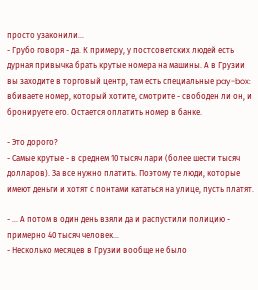просто узаконили…
- Грубо говоря - да. К примеру, у постсоветских людей есть дурная привычка брать крутые номера на машины. А в Грузии вы заходите в торговый центр, там есть специальные pay-box: вбиваете номер, который хотите, смотрите - свободен ли он, и бронируете его. Остается оплатить номер в банке.

- Это дорого?
- Самые крутые - в среднем 10 тысяч лари (более шести тысяч долларов). За все нужно платить. Поэтому те люди, которые имеют деньги и хотят с понтами кататься на улице, пусть платят.

- … А потом в один день взяли да и распустили полицию - примерно 40 тысяч человек...
- Несколько месяцев в Грузии вообще не было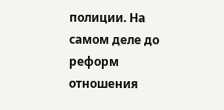полиции. На самом деле до реформ отношения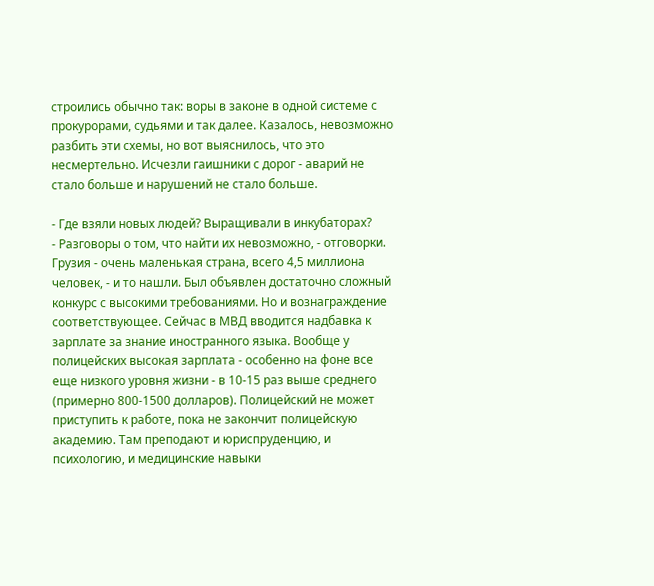строились обычно так: воры в законе в одной системе с прокурорами, судьями и так далее. Казалось, невозможно разбить эти схемы, но вот выяснилось, что это несмертельно. Исчезли гаишники с дорог - аварий не стало больше и нарушений не стало больше.

- Где взяли новых людей? Выращивали в инкубаторах?
- Разговоры о том, что найти их невозможно, - отговорки. Грузия - очень маленькая страна, всего 4,5 миллиона человек, - и то нашли. Был объявлен достаточно сложный конкурс с высокими требованиями. Но и вознаграждение соответствующее. Сейчас в МВД вводится надбавка к зарплате за знание иностранного языка. Вообще у полицейских высокая зарплата - особенно на фоне все еще низкого уровня жизни - в 10-15 раз выше среднего (примерно 800-1500 долларов). Полицейский не может приступить к работе, пока не закончит полицейскую академию. Там преподают и юриспруденцию, и психологию, и медицинские навыки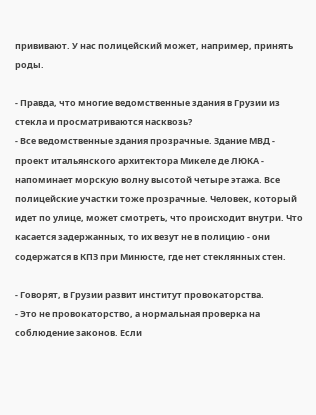прививают. У нас полицейский может, например, принять роды.

- Правда, что многие ведомственные здания в Грузии из стекла и просматриваются насквозь?
- Все ведомственные здания прозрачные. Здание МВД - проект итальянского архитектора Микеле де ЛЮКА - напоминает морскую волну высотой четыре этажа. Все полицейские участки тоже прозрачные. Человек, который идет по улице, может смотреть, что происходит внутри. Что касается задержанных, то их везут не в полицию - они содержатся в КПЗ при Минюсте, где нет стеклянных стен.

- Говорят, в Грузии развит институт провокаторства.
- Это не провокаторство, а нормальная проверка на соблюдение законов. Если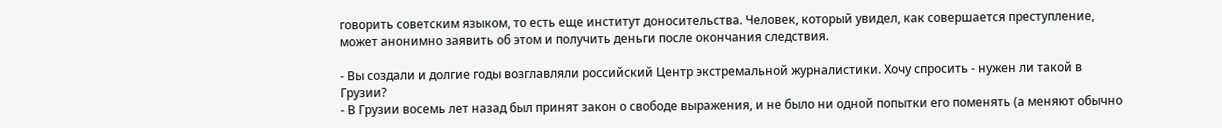говорить советским языком, то есть еще институт доносительства. Человек, который увидел, как совершается преступление, может анонимно заявить об этом и получить деньги после окончания следствия.

- Вы создали и долгие годы возглавляли российский Центр экстремальной журналистики. Хочу спросить - нужен ли такой в Грузии?
- В Грузии восемь лет назад был принят закон о свободе выражения, и не было ни одной попытки его поменять (а меняют обычно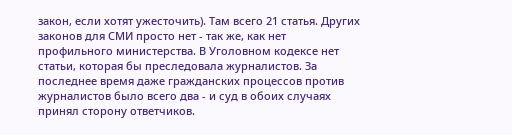закон, если хотят ужесточить). Там всего 21 статья. Других законов для СМИ просто нет - так же, как нет профильного министерства. В Уголовном кодексе нет статьи, которая бы преследовала журналистов. За последнее время даже гражданских процессов против журналистов было всего два - и суд в обоих случаях принял сторону ответчиков.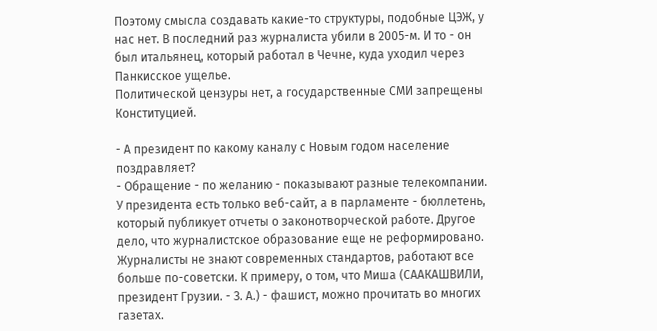Поэтому смысла создавать какие-то структуры, подобные ЦЭЖ, у нас нет. В последний раз журналиста убили в 2005-м. И то - он был итальянец, который работал в Чечне, куда уходил через Панкисское ущелье.
Политической цензуры нет, а государственные СМИ запрещены Конституцией.

- А президент по какому каналу с Новым годом население поздравляет?
- Обращение - по желанию - показывают разные телекомпании. У президента есть только веб-сайт, а в парламенте - бюллетень, который публикует отчеты о законотворческой работе. Другое дело, что журналистское образование еще не реформировано. Журналисты не знают современных стандартов, работают все больше по-советски. К примеру, о том, что Миша (СААКАШВИЛИ, президент Грузии. - З. А.) - фашист, можно прочитать во многих газетах.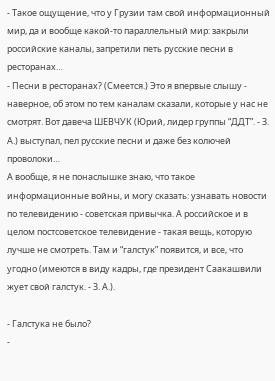- Такое ощущение, что у Грузии там свой информационный мир, да и вообще какой-то параллельный мир: закрыли российские каналы, запретили петь русские песни в ресторанах…
- Песни в ресторанах? (Смеется.) Это я впервые слышу - наверное, об этом по тем каналам сказали, которые у нас не смотрят. Вот давеча ШЕВЧУК (Юрий, лидер группы “ДДТ”. - З. А.) выступал, пел русские песни и даже без колючей проволоки…
А вообще, я не понаслышке знаю, что такое информационные войны, и могу сказать: узнавать новости по телевидению - советская привычка. А российское и в целом постсоветское телевидение - такая вещь, которую лучше не смотреть. Там и “галстук” появится, и все, что угодно (имеются в виду кадры, где президент Саакашвили жует свой галстук. - З. А.).

- Галстука не было?
-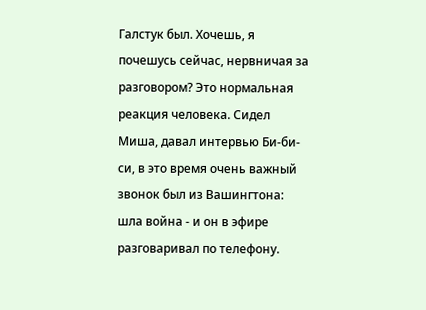Галстук был. Хочешь, я почешусь сейчас, нервничая за разговором? Это нормальная реакция человека. Сидел Миша, давал интервью Би-би-си, в это время очень важный звонок был из Вашингтона: шла война - и он в эфире разговаривал по телефону.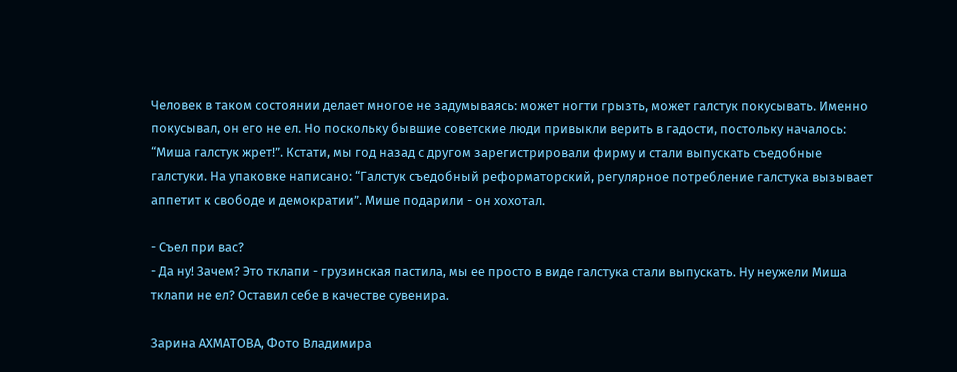Человек в таком состоянии делает многое не задумываясь: может ногти грызть, может галстук покусывать. Именно покусывал, он его не ел. Но поскольку бывшие советские люди привыкли верить в гадости, постольку началось: “Миша галстук жрет!”. Кстати, мы год назад с другом зарегистрировали фирму и стали выпускать съедобные галстуки. На упаковке написано: “Галстук съедобный реформаторский, регулярное потребление галстука вызывает аппетит к свободе и демократии”. Мише подарили - он хохотал.

- Съел при вас?
- Да ну! Зачем? Это тклапи - грузинская пастила, мы ее просто в виде галстука стали выпускать. Ну неужели Миша тклапи не ел? Оставил себе в качестве сувенира.

Зарина АХМАТОВА, Фото Владимира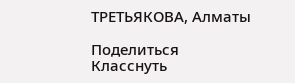ТРЕТЬЯКОВА, Алматы

Поделиться
Класснуть